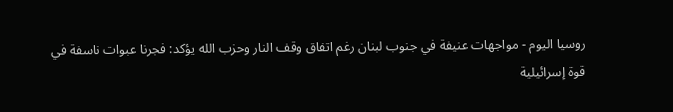روسيا اليوم - مواجهات عنيفة في جنوب لبنان رغم اتفاق وقف النار وحزب الله يؤكد: فجرنا عبوات ناسفة في قوة إسرائيلية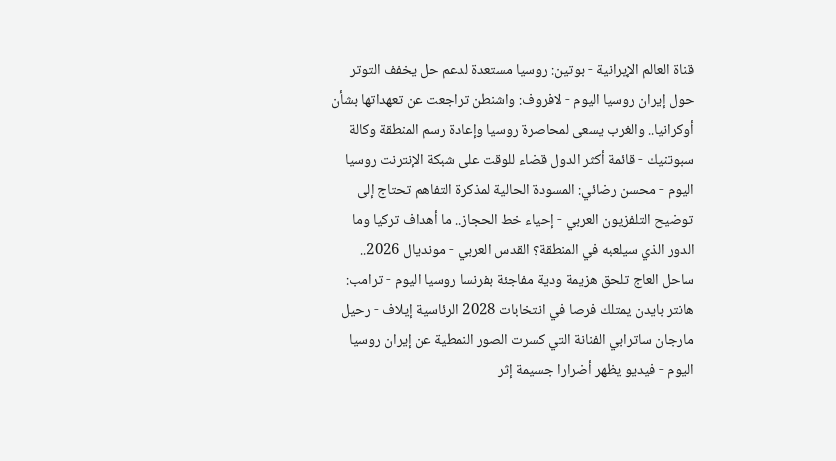قناة العالم الإيرانية - بوتين: روسيا مستعدة لدعم حل يخفف التوتر حول إيران روسيا اليوم - لافروف: واشنطن تراجعت عن تعهداتها بشأن أوكرانيا.. والغرب يسعى لمحاصرة روسيا وإعادة رسم المنطقة وكالة سبوتنيك - قائمة أكثر الدول قضاء للوقت على شبكة الإنترنت روسيا اليوم - محسن رضائي: المسودة الحالية لمذكرة التفاهم تحتاج إلى توضيح التلفزيون العربي - إحياء خط الحجاز.. ما أهداف تركيا وما الدور الذي سيلعبه في المنطقة؟ القدس العربي - مونديال 2026.. ساحل العاج تلحق هزيمة ودية مفاجئة بفرنسا روسيا اليوم - ترامب: هانتر بايدن يمتلك فرصا في انتخابات 2028 الرئاسية إيلاف - رحيل مارجان ساترابي الفنانة التي كسرت الصور النمطية عن إيران روسيا اليوم - فيديو يظهر أضرارا جسيمة إثر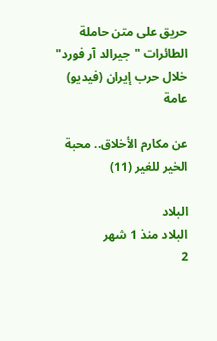حريق على متن حاملة الطائرات "جيرالد آر فورد" خلال حرب إيران (فيديو)
عامة

عن مكارم الأخلاق.. محبة الخير للغير (11)

البلاد
البلاد منذ 1 شهر
2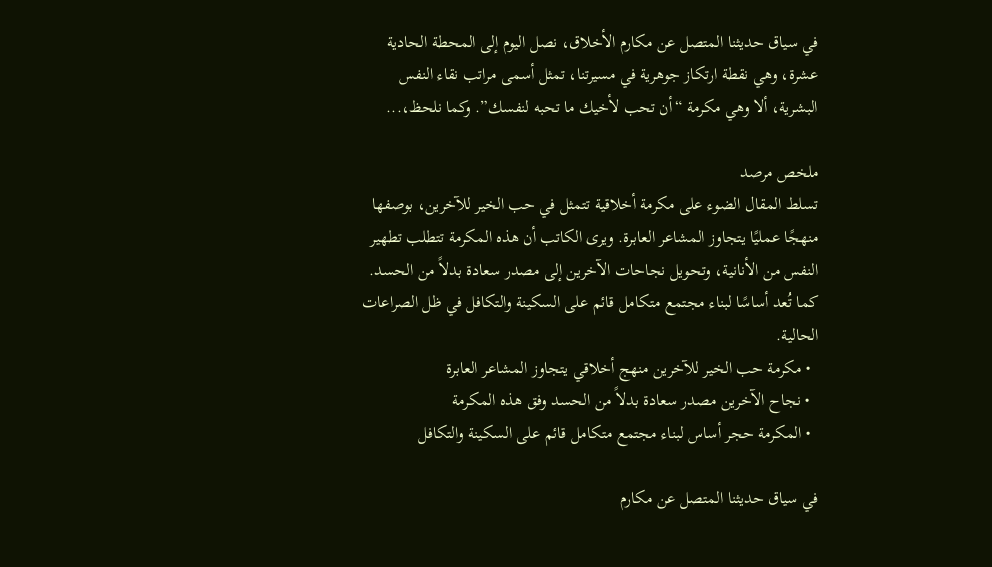في سياق حديثنا المتصل عن مكارم الأخلاق، نصل اليوم إلى المحطة الحادية عشرة، وهي نقطة ارتكاز جوهرية في مسيرتنا، تمثل أسمى مراتب نقاء النفس البشرية، ألا وهي مكرمة “أن تحب لأخيك ما تحبه لنفسك”. وكما نلحظ،...

ملخص مرصد
تسلط المقال الضوء على مكرمة أخلاقية تتمثل في حب الخير للآخرين، بوصفها منهجًا عمليًا يتجاوز المشاعر العابرة. ويرى الكاتب أن هذه المكرمة تتطلب تطهير النفس من الأنانية، وتحويل نجاحات الآخرين إلى مصدر سعادة بدلاً من الحسد. كما تُعد أساسًا لبناء مجتمع متكامل قائم على السكينة والتكافل في ظل الصراعات الحالية.
  • مكرمة حب الخير للآخرين منهج أخلاقي يتجاوز المشاعر العابرة
  • نجاح الآخرين مصدر سعادة بدلاً من الحسد وفق هذه المكرمة
  • المكرمة حجر أساس لبناء مجتمع متكامل قائم على السكينة والتكافل

في سياق حديثنا المتصل عن مكارم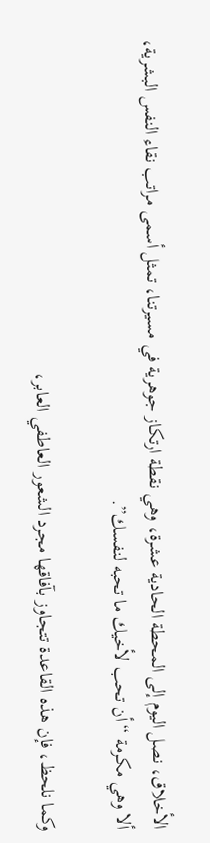الأخلاق، نصل اليوم إلى المحطة الحادية عشرة، وهي نقطة ارتكاز جوهرية في مسيرتنا، تمثل أسمى مراتب نقاء النفس البشرية، ألا وهي مكرمة “أن تحب لأخيك ما تحبه لنفسك”.

وكما نلحظ، فإن هذه القاعدة تتجاوز بآفاقها مجرد الشعور العاطفي العابر،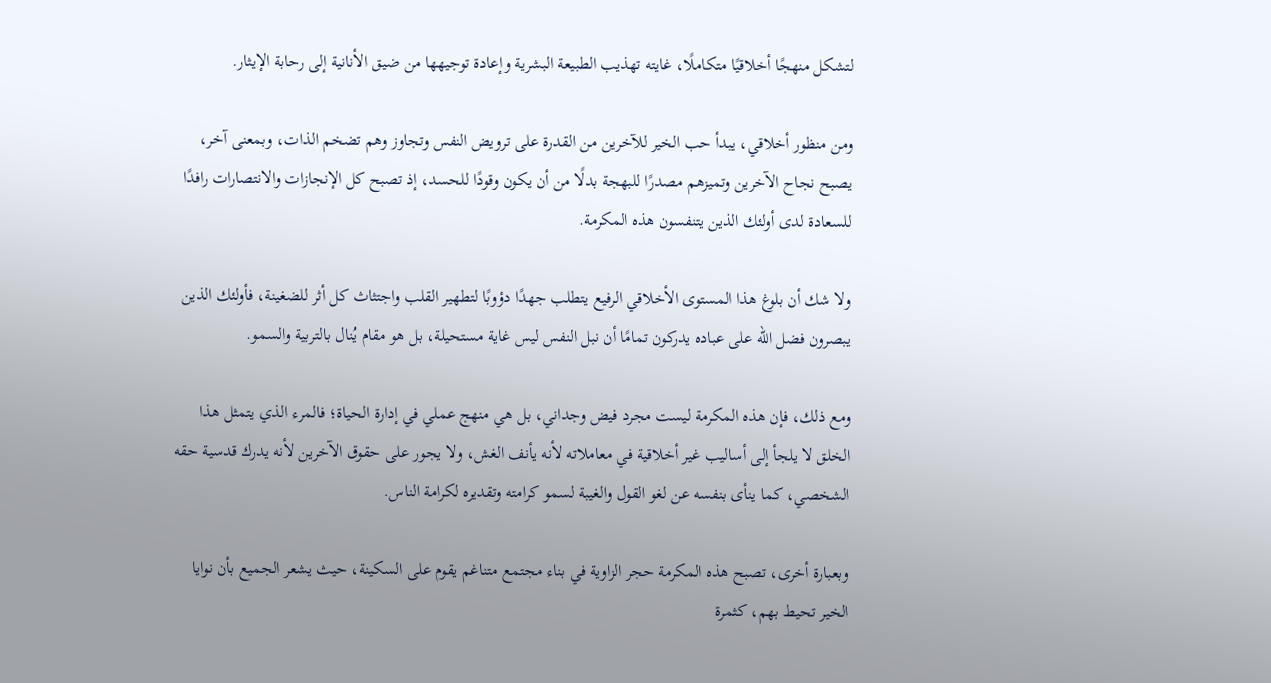لتشكل منهجًا أخلاقيًا متكاملًا، غايته تهذيب الطبيعة البشرية وإعادة توجيهها من ضيق الأنانية إلى رحابة الإيثار.

ومن منظور أخلاقي، يبدأ حب الخير للآخرين من القدرة على ترويض النفس وتجاوز وهم تضخم الذات، وبمعنى آخر، يصبح نجاح الآخرين وتميزهم مصدرًا للبهجة بدلًا من أن يكون وقودًا للحسد، إذ تصبح كل الإنجازات والانتصارات رافدًا للسعادة لدى أولئك الذين يتنفسون هذه المكرمة.

ولا شك أن بلوغ هذا المستوى الأخلاقي الرفيع يتطلب جهدًا دؤوبًا لتطهير القلب واجتثاث كل أثر للضغينة، فأولئك الذين يبصرون فضل الله على عباده يدركون تمامًا أن نبل النفس ليس غاية مستحيلة، بل هو مقام يُنال بالتربية والسمو.

ومع ذلك، فإن هذه المكرمة ليست مجرد فيض وجداني، بل هي منهج عملي في إدارة الحياة؛ فالمرء الذي يتمثل هذا الخلق لا يلجأ إلى أساليب غير أخلاقية في معاملاته لأنه يأنف الغش، ولا يجور على حقوق الآخرين لأنه يدرك قدسية حقه الشخصي، كما ينأى بنفسه عن لغو القول والغيبة لسمو كرامته وتقديره لكرامة الناس.

وبعبارة أخرى، تصبح هذه المكرمة حجر الزاوية في بناء مجتمع متناغم يقوم على السكينة، حيث يشعر الجميع بأن نوايا الخير تحيط بهم، كثمرة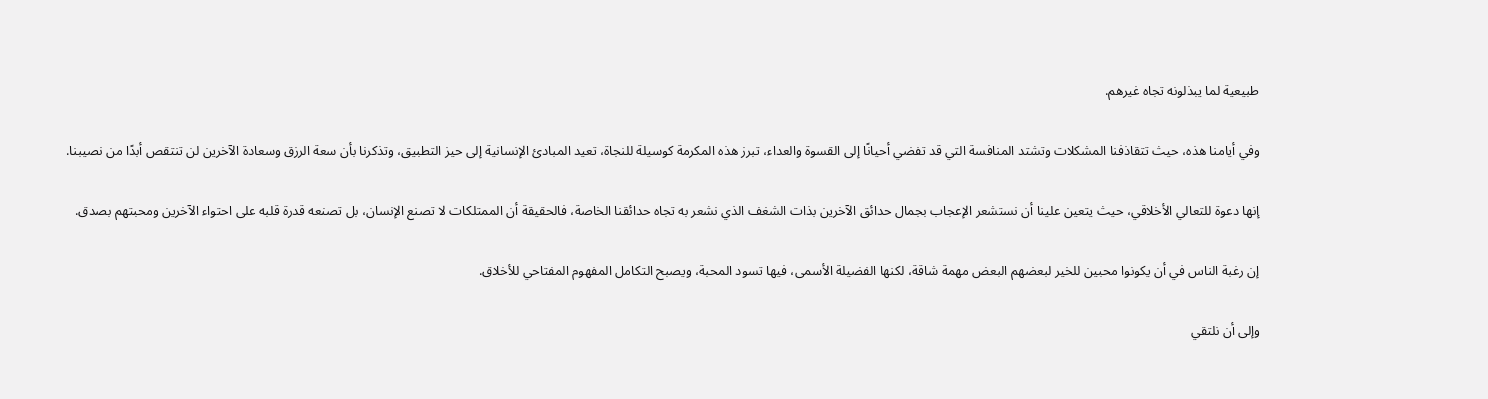طبيعية لما يبذلونه تجاه غيرهم.

وفي أيامنا هذه، حيث تتقاذفنا المشكلات وتشتد المنافسة التي قد تفضي أحيانًا إلى القسوة والعداء، تبرز هذه المكرمة كوسيلة للنجاة، تعيد المبادئ الإنسانية إلى حيز التطبيق، وتذكرنا بأن سعة الرزق وسعادة الآخرين لن تنتقص أبدًا من نصيبنا.

إنها دعوة للتعالي الأخلاقي، حيث يتعين علينا أن نستشعر الإعجاب بجمال حدائق الآخرين بذات الشغف الذي نشعر به تجاه حدائقنا الخاصة، فالحقيقة أن الممتلكات لا تصنع الإنسان، بل تصنعه قدرة قلبه على احتواء الآخرين ومحبتهم بصدق.

إن رغبة الناس في أن يكونوا محبين للخير لبعضهم البعض مهمة شاقة، لكنها الفضيلة الأسمى، فيها تسود المحبة، ويصبح التكامل المفهوم المفتاحي للأخلاق.

وإلى أن نلتقي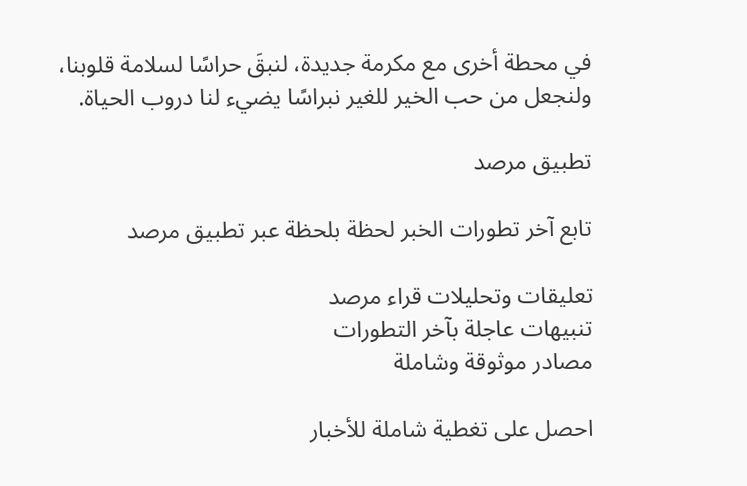في محطة أخرى مع مكرمة جديدة، لنبقَ حراسًا لسلامة قلوبنا، ولنجعل من حب الخير للغير نبراسًا يضيء لنا دروب الحياة.

تطبيق مرصد

تابع آخر تطورات الخبر لحظة بلحظة عبر تطبيق مرصد

تعليقات وتحليلات قراء مرصد
تنبيهات عاجلة بآخر التطورات
مصادر موثوقة وشاملة

احصل على تغطية شاملة للأخبار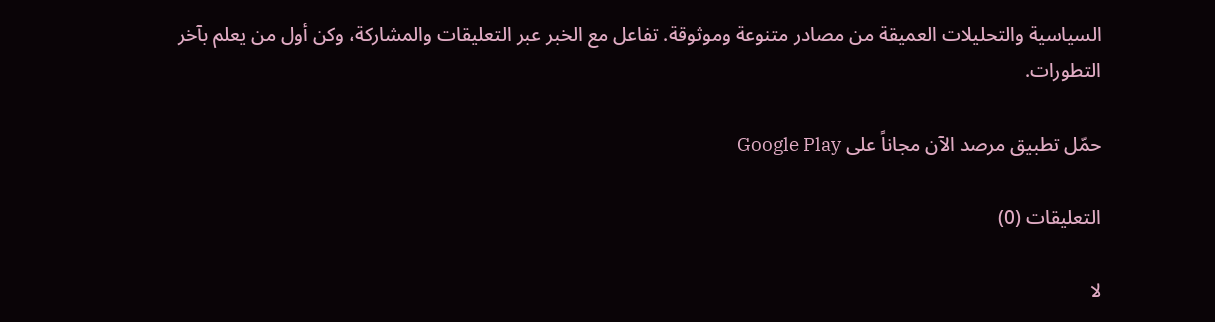السياسية والتحليلات العميقة من مصادر متنوعة وموثوقة. تفاعل مع الخبر عبر التعليقات والمشاركة، وكن أول من يعلم بآخر التطورات.

حمّل تطبيق مرصد الآن مجاناً على Google Play

التعليقات (0)

لا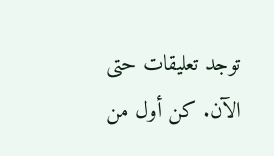توجد تعليقات حتى الآن. كن أول من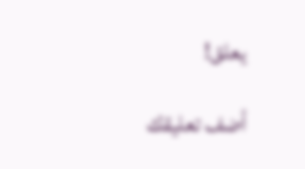يعلق!

أضف تعليقك